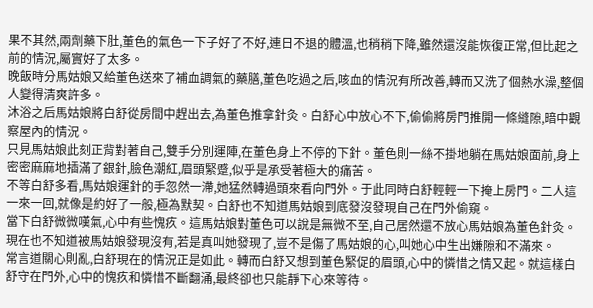果不其然,兩劑藥下肚,董色的氣色一下子好了不好,連日不退的體溫,也稍稍下降,雖然還沒能恢復正常,但比起之前的情況,屬實好了太多。
晚飯時分馬姑娘又給董色送來了補血調氣的藥膳,董色吃過之后,咳血的情況有所改善,轉而又洗了個熱水澡,整個人變得清爽許多。
沐浴之后馬姑娘將白舒從房間中趕出去,為董色推拿針灸。白舒心中放心不下,偷偷將房門推開一條縫隙,暗中觀察屋內的情況。
只見馬姑娘此刻正背對著自己,雙手分別運陣,在董色身上不停的下針。董色則一絲不掛地躺在馬姑娘面前,身上密密麻麻地插滿了銀針,臉色潮紅,眉頭緊蹙,似乎是承受著極大的痛苦。
不等白舒多看,馬姑娘運針的手忽然一滯,她猛然轉過頭來看向門外。于此同時白舒輕輕一下掩上房門。二人這一來一回,就像是約好了一般,極為默契。白舒也不知道馬姑娘到底發沒發現自己在門外偷窺。
當下白舒微微嘆氣,心中有些愧疚。這馬姑娘對董色可以說是無微不至,自己居然還不放心馬姑娘為董色針灸。現在也不知道被馬姑娘發現沒有,若是真叫她發現了,豈不是傷了馬姑娘的心,叫她心中生出嫌隙和不滿來。
常言道關心則亂,白舒現在的情況正是如此。轉而白舒又想到董色緊促的眉頭,心中的憐惜之情又起。就這樣白舒守在門外,心中的愧疚和憐惜不斷翻涌,最終卻也只能靜下心來等待。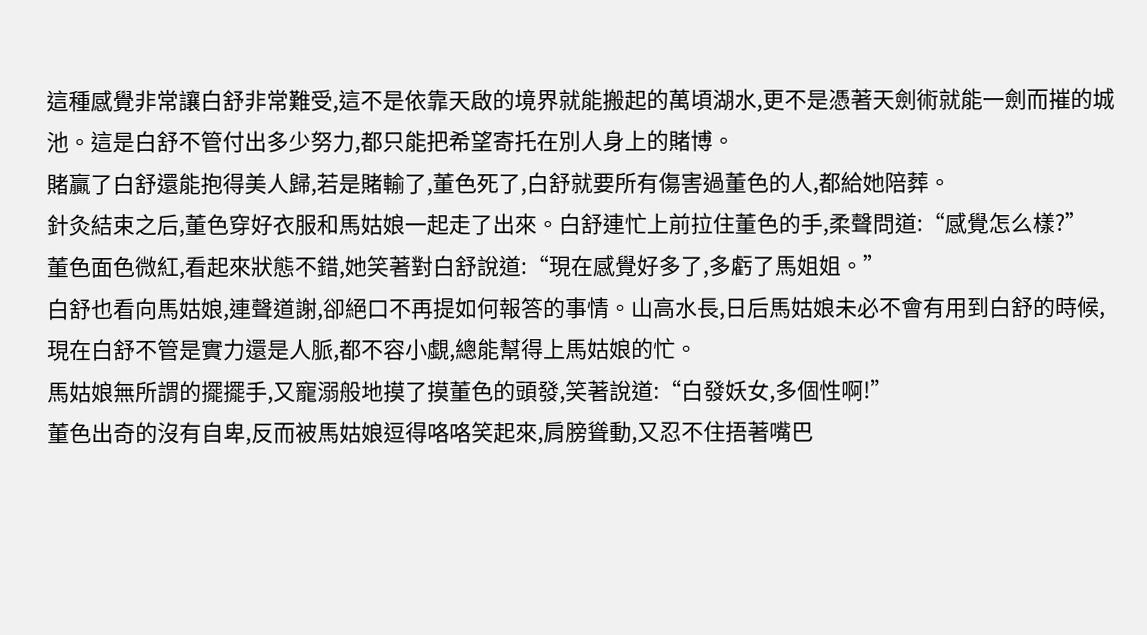這種感覺非常讓白舒非常難受,這不是依靠天啟的境界就能搬起的萬頃湖水,更不是憑著天劍術就能一劍而摧的城池。這是白舒不管付出多少努力,都只能把希望寄托在別人身上的賭博。
賭贏了白舒還能抱得美人歸,若是賭輸了,董色死了,白舒就要所有傷害過董色的人,都給她陪葬。
針灸結束之后,董色穿好衣服和馬姑娘一起走了出來。白舒連忙上前拉住董色的手,柔聲問道:“感覺怎么樣?”
董色面色微紅,看起來狀態不錯,她笑著對白舒說道:“現在感覺好多了,多虧了馬姐姐。”
白舒也看向馬姑娘,連聲道謝,卻絕口不再提如何報答的事情。山高水長,日后馬姑娘未必不會有用到白舒的時候,現在白舒不管是實力還是人脈,都不容小覷,總能幫得上馬姑娘的忙。
馬姑娘無所謂的擺擺手,又寵溺般地摸了摸董色的頭發,笑著說道:“白發妖女,多個性啊!”
董色出奇的沒有自卑,反而被馬姑娘逗得咯咯笑起來,肩膀聳動,又忍不住捂著嘴巴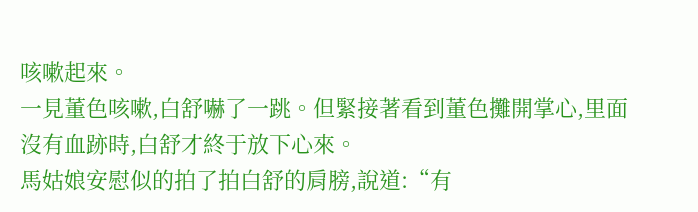咳嗽起來。
一見董色咳嗽,白舒嚇了一跳。但緊接著看到董色攤開掌心,里面沒有血跡時,白舒才終于放下心來。
馬姑娘安慰似的拍了拍白舒的肩膀,說道:“有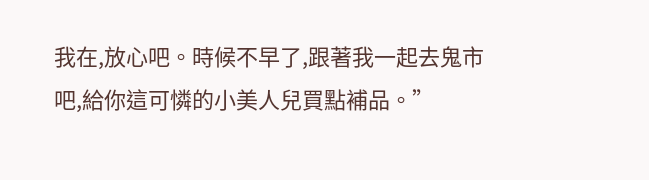我在,放心吧。時候不早了,跟著我一起去鬼市吧,給你這可憐的小美人兒買點補品。”